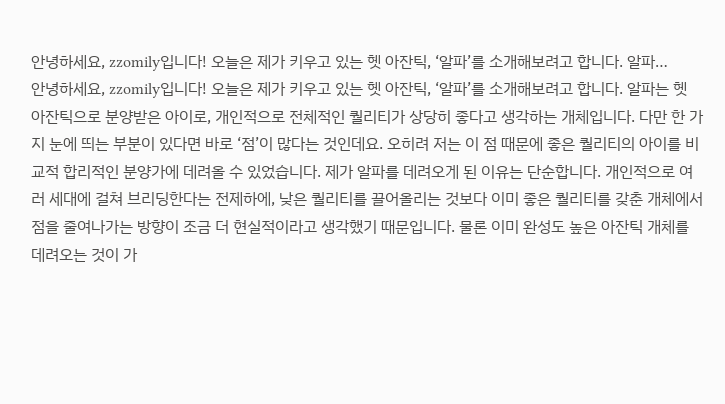안녕하세요, zzomily입니다! 오늘은 제가 키우고 있는 헷 아잔틱, ‘알파’를 소개해보려고 합니다. 알파…
안녕하세요, zzomily입니다! 오늘은 제가 키우고 있는 헷 아잔틱, ‘알파’를 소개해보려고 합니다. 알파는 헷 아잔틱으로 분양받은 아이로, 개인적으로 전체적인 퀄리티가 상당히 좋다고 생각하는 개체입니다. 다만 한 가지 눈에 띄는 부분이 있다면 바로 ‘점’이 많다는 것인데요. 오히려 저는 이 점 때문에 좋은 퀄리티의 아이를 비교적 합리적인 분양가에 데려올 수 있었습니다. 제가 알파를 데려오게 된 이유는 단순합니다. 개인적으로 여러 세대에 걸쳐 브리딩한다는 전제하에, 낮은 퀄리티를 끌어올리는 것보다 이미 좋은 퀄리티를 갖춘 개체에서 점을 줄여나가는 방향이 조금 더 현실적이라고 생각했기 때문입니다. 물론 이미 완성도 높은 아잔틱 개체를 데려오는 것이 가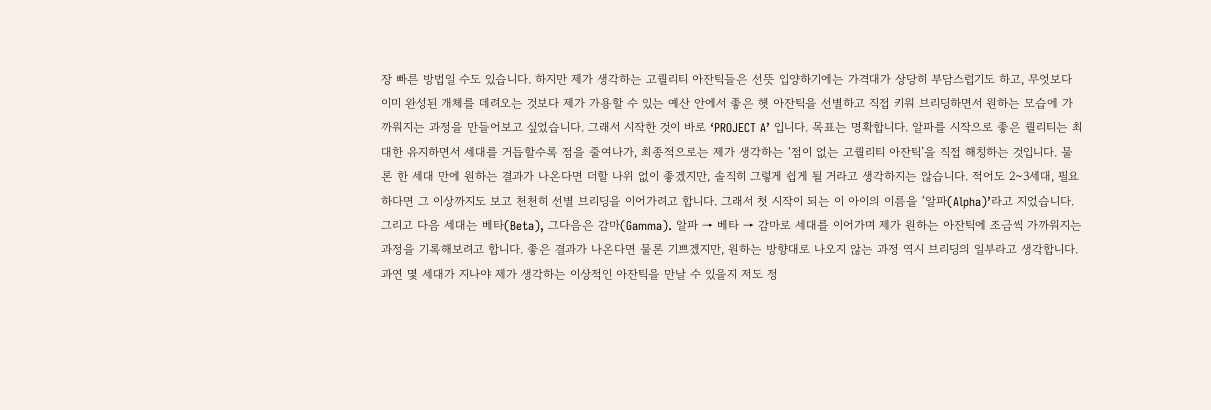장 빠른 방법일 수도 있습니다. 하지만 제가 생각하는 고퀄리티 아잔틱들은 선뜻 입양하기에는 가격대가 상당히 부담스럽기도 하고, 무엇보다 이미 완성된 개체를 데려오는 것보다 제가 가용할 수 있는 예산 안에서 좋은 헷 아잔틱을 선별하고 직접 키워 브리딩하면서 원하는 모습에 가까워지는 과정을 만들어보고 싶었습니다. 그래서 시작한 것이 바로 ‘PROJECT A’ 입니다. 목표는 명확합니다. 알파를 시작으로 좋은 퀄리티는 최대한 유지하면서 세대를 거듭할수록 점을 줄여나가, 최종적으로는 제가 생각하는 ‘점이 없는 고퀄리티 아잔틱’을 직접 해칭하는 것입니다. 물론 한 세대 만에 원하는 결과가 나온다면 더할 나위 없이 좋겠지만, 솔직히 그렇게 쉽게 될 거라고 생각하지는 않습니다. 적어도 2~3세대, 필요하다면 그 이상까지도 보고 천천히 선별 브리딩을 이어가려고 합니다. 그래서 첫 시작이 되는 이 아이의 이름을 ‘알파(Alpha)’라고 지었습니다. 그리고 다음 세대는 베타(Beta), 그다음은 감마(Gamma). 알파 → 베타 → 감마로 세대를 이어가며 제가 원하는 아잔틱에 조금씩 가까워지는 과정을 기록해보려고 합니다. 좋은 결과가 나온다면 물론 기쁘겠지만, 원하는 방향대로 나오지 않는 과정 역시 브리딩의 일부라고 생각합니다. 과연 몇 세대가 지나야 제가 생각하는 이상적인 아잔틱을 만날 수 있을지 저도 정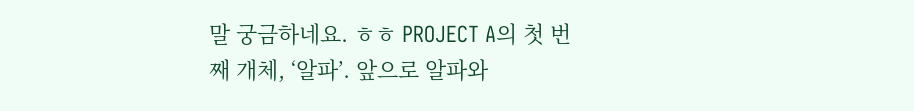말 궁금하네요. ㅎㅎ PROJECT A의 첫 번째 개체, ‘알파’. 앞으로 알파와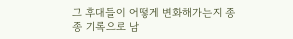그 후대들이 어떻게 변화해가는지 종종 기록으로 남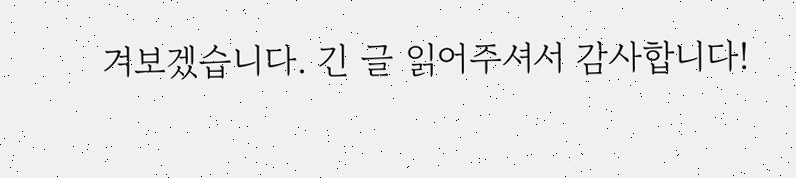겨보겠습니다. 긴 글 읽어주셔서 감사합니다!